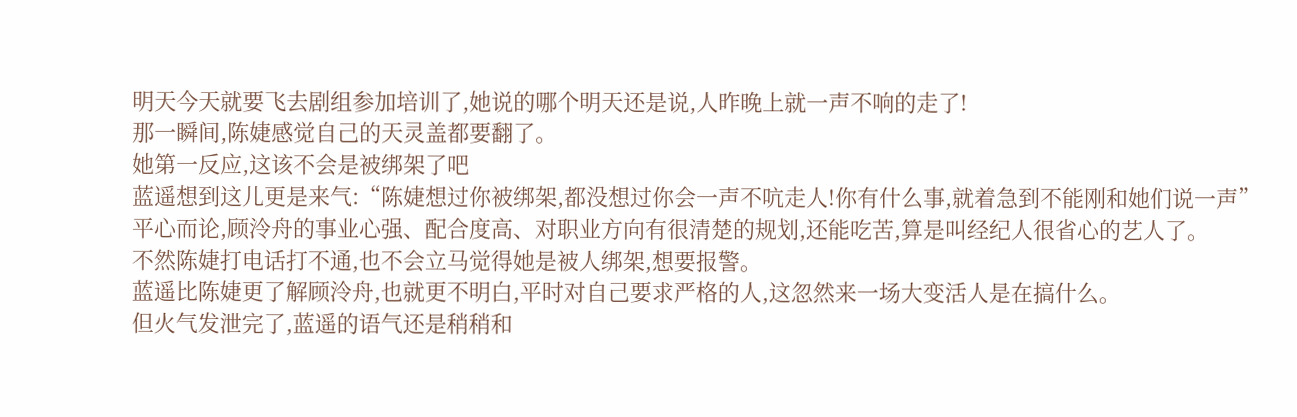明天今天就要飞去剧组参加培训了,她说的哪个明天还是说,人昨晚上就一声不响的走了!
那一瞬间,陈婕感觉自己的天灵盖都要翻了。
她第一反应,这该不会是被绑架了吧
蓝遥想到这儿更是来气:“陈婕想过你被绑架,都没想过你会一声不吭走人!你有什么事,就着急到不能刚和她们说一声”
平心而论,顾泠舟的事业心强、配合度高、对职业方向有很清楚的规划,还能吃苦,算是叫经纪人很省心的艺人了。
不然陈婕打电话打不通,也不会立马觉得她是被人绑架,想要报警。
蓝遥比陈婕更了解顾泠舟,也就更不明白,平时对自己要求严格的人,这忽然来一场大变活人是在搞什么。
但火气发泄完了,蓝遥的语气还是稍稍和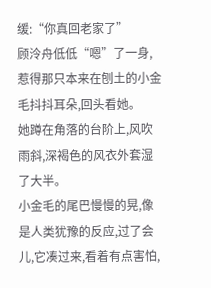缓:“你真回老家了”
顾泠舟低低“嗯”了一身,惹得那只本来在刨土的小金毛抖抖耳朵,回头看她。
她蹲在角落的台阶上,风吹雨斜,深褐色的风衣外套湿了大半。
小金毛的尾巴慢慢的晃,像是人类犹豫的反应,过了会儿,它凑过来,看着有点害怕,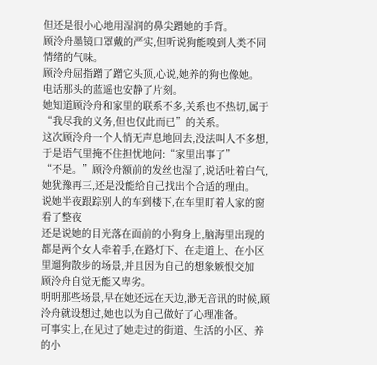但还是很小心地用湿润的鼻尖蹭她的手背。
顾泠舟墨镜口罩戴的严实,但听说狗能嗅到人类不同情绪的气味。
顾泠舟屈指蹭了蹭它头顶,心说,她养的狗也像她。
电话那头的蓝遥也安静了片刻。
她知道顾泠舟和家里的联系不多,关系也不热切,属于“我尽我的义务,但也仅此而已”的关系。
这次顾泠舟一个人悄无声息地回去,没法叫人不多想,于是语气里掩不住担忧地问:“家里出事了”
“不是。”顾泠舟额前的发丝也湿了,说话吐着白气,她犹豫再三,还是没能给自己找出个合适的理由。
说她半夜跟踪别人的车到楼下,在车里盯着人家的窗看了整夜
还是说她的目光落在面前的小狗身上,脑海里出现的都是两个女人牵着手,在路灯下、在走道上、在小区里遛狗散步的场景,并且因为自己的想象嫉恨交加
顾泠舟自觉无能又卑劣。
明明那些场景,早在她还远在天边,渺无音讯的时候,顾泠舟就设想过,她也以为自己做好了心理准备。
可事实上,在见过了她走过的街道、生活的小区、养的小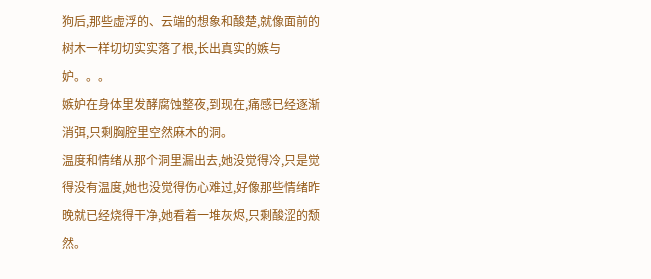狗后,那些虚浮的、云端的想象和酸楚,就像面前的树木一样切切实实落了根,长出真实的嫉与妒。。。
嫉妒在身体里发酵腐蚀整夜,到现在,痛感已经逐渐消弭,只剩胸腔里空然麻木的洞。
温度和情绪从那个洞里漏出去,她没觉得冷,只是觉得没有温度,她也没觉得伤心难过,好像那些情绪昨晚就已经烧得干净,她看着一堆灰烬,只剩酸涩的颓然。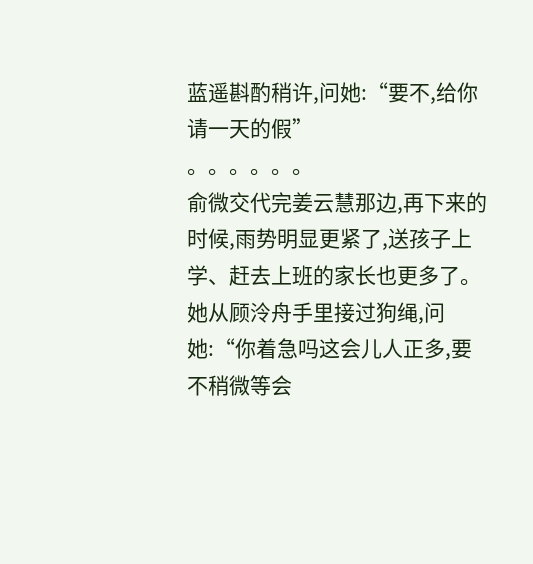蓝遥斟酌稍许,问她:“要不,给你请一天的假”
。。。。。。
俞微交代完姜云慧那边,再下来的时候,雨势明显更紧了,送孩子上学、赶去上班的家长也更多了。
她从顾泠舟手里接过狗绳,问她:“你着急吗这会儿人正多,要不稍微等会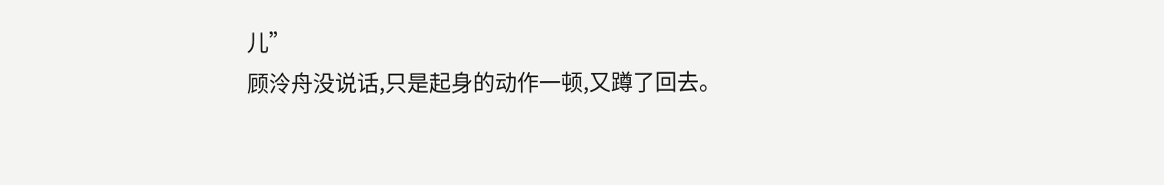儿”
顾泠舟没说话,只是起身的动作一顿,又蹲了回去。